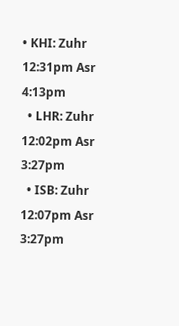• KHI: Zuhr 12:31pm Asr 4:13pm
  • LHR: Zuhr 12:02pm Asr 3:27pm
  • ISB: Zuhr 12:07pm Asr 3:27pm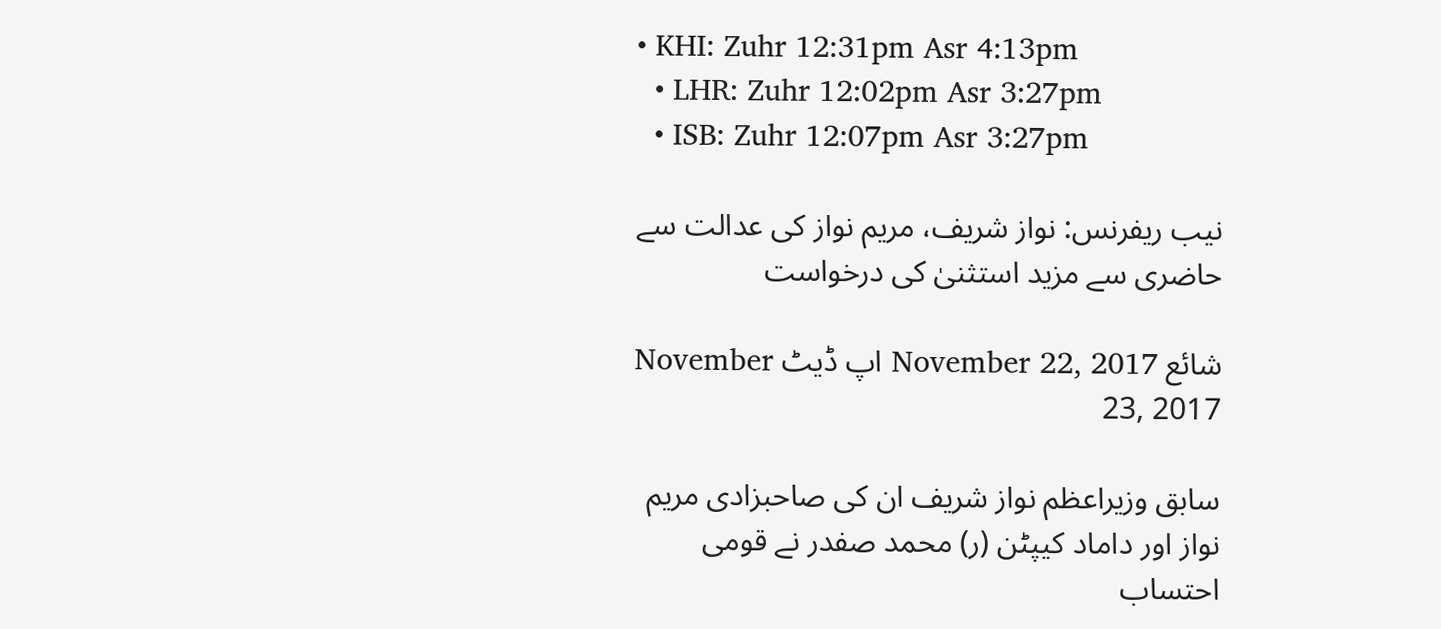• KHI: Zuhr 12:31pm Asr 4:13pm
  • LHR: Zuhr 12:02pm Asr 3:27pm
  • ISB: Zuhr 12:07pm Asr 3:27pm

نیب ریفرنس: نواز شریف، مریم نواز کی عدالت سے حاضری سے مزید استثنیٰ کی درخواست

شائع November 22, 2017 اپ ڈیٹ November 23, 2017

سابق وزیراعظم نواز شریف ان کی صاحبزادی مریم نواز اور داماد کیپٹن (ر) محمد صفدر نے قومی احتساب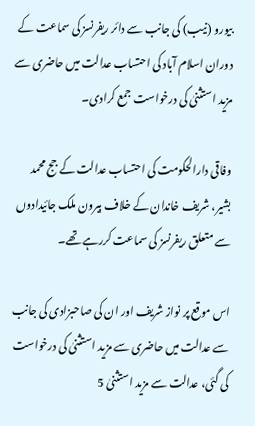بیورو (نیب) کی جانب سے دائر ریفرنسز کی سماعت کے دوران اسلام آباد کی احتساب عدالت میں حاضری سے مزید استثنیٰ کی درخواست جمع کرادی۔

وفاقی دارالحکومت کی احتساب عدالت کے جج محمد بشیر، شریف خاندان کے خلاف بیرون ملک جائیدادوں سے متعلق ریفرنسز کی سماعت کررہے تھے۔

اس موقع پر نواز شریف اور ان کی صاحبزادی کی جانب سے عدالت میں حاضری سے مزید استثنیٰ کی درخواست کی گئی، عدالت سے مزید استثنیٰ 5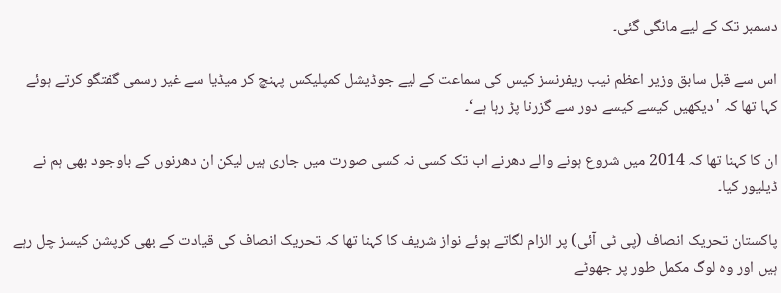دسمبر تک کے لیے مانگی گئی۔

اس سے قبل سابق وزیر اعظم نیب ریفرنسز کیس کی سماعت کے لیے جوڈیشل کمپلیکس پہنچ کر میڈیا سے غیر رسمی گفتگو کرتے ہوئے کہا تھا کہ 'دیکھیں کیسے کیسے دور سے گزرنا پڑ رہا ہے‘۔

ان کا کہنا تھا کہ 2014 میں شروع ہونے والے دھرنے اب تک کسی نہ کسی صورت میں جاری ہیں لیکن ان دھرنوں کے باوجود بھی ہم نے ڈیلیور کیا۔

پاکستان تحریک انصاف (پی ٹی آئی) پر الزام لگاتے ہوئے نواز شریف کا کہنا تھا کہ تحریک انصاف کی قیادت کے بھی کرپشن کیسز چل رہے ہیں اور وہ لوگ مکمل طور پر جھوٹے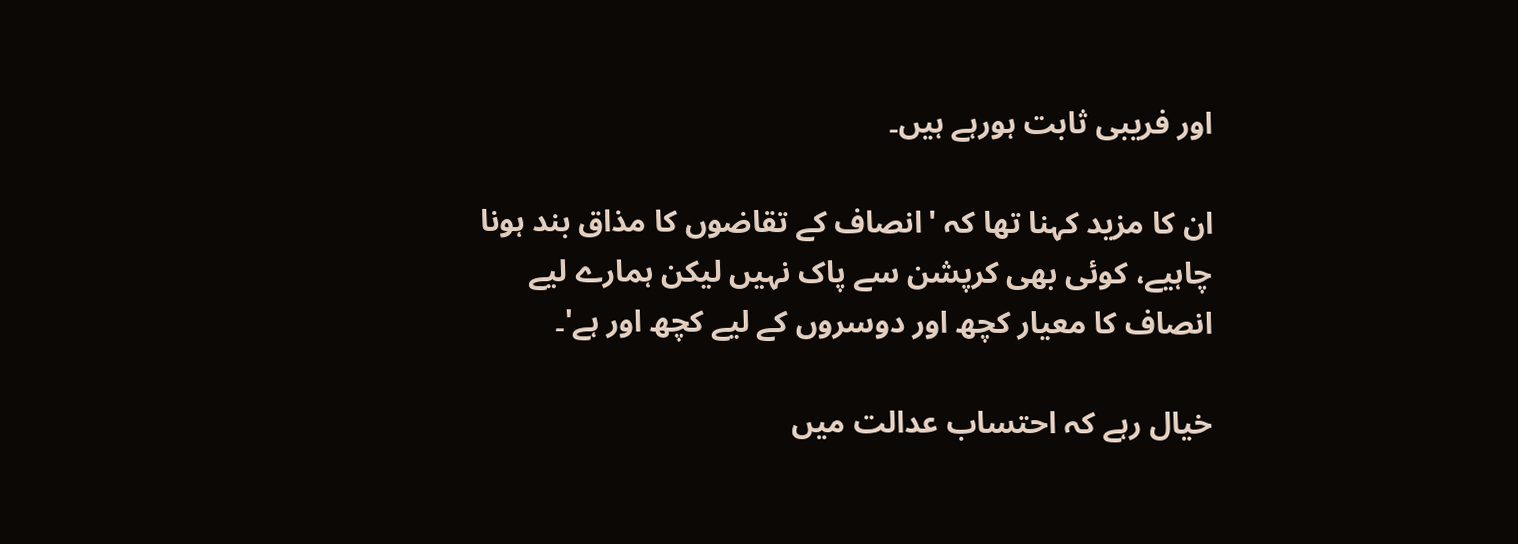اور فریبی ثابت ہورہے ہیں۔

ان کا مزید کہنا تھا کہ 'انصاف کے تقاضوں کا مذاق بند ہونا چاہیے، کوئی بھی کرپشن سے پاک نہیں لیکن ہمارے لیے انصاف کا معیار کچھ اور دوسروں کے لیے کچھ اور ہے'۔

خیال رہے کہ احتساب عدالت میں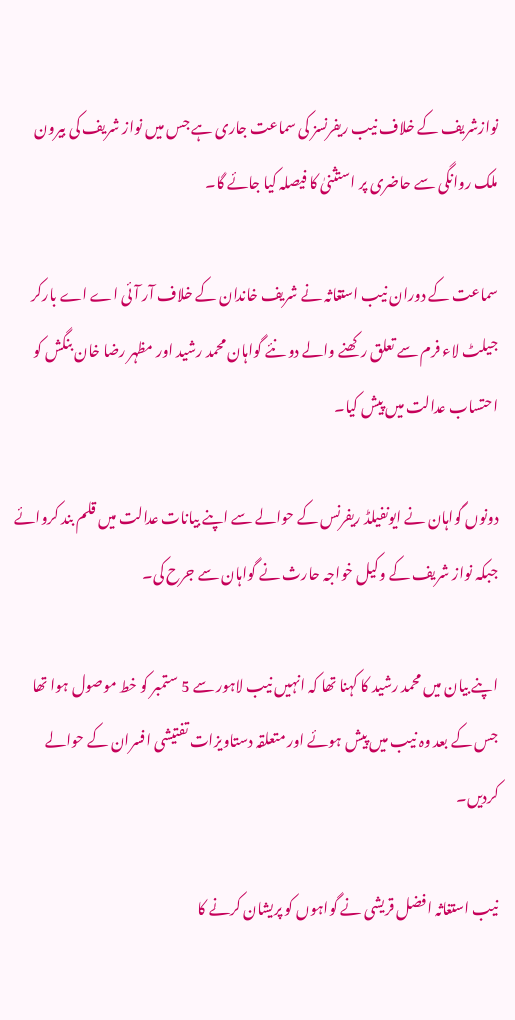نوازشریف کے خلاف نیب ریفرنسز کی سماعت جاری ہے جس میں نواز شریف کی بیرون ملک روانگی سے حاضری پر استثنیٰ کا فیصلہ کیا جائے گا۔

سماعت کے دوران نیب استغاثہ نے شریف خاندان کے خلاف آر آئی اے اے بارکر جیلٹ لاء فرم سے تعلق رکھنے والے دو نئے گواہان محمد رشید اور مظہر رضا خان بنگش کو احتساب عدالت میں پیش کیا۔

دونوں گواہان نے ایونفیلڈ ریفرنس کے حوالے سے اپنے بیانات عدالت میں قلم بند کروائے جبکہ نواز شریف کے وکیل خواجہ حارث نے گواہان سے جرح کی۔

اپنے بیان میں محمد رشید کا کہنا تھا کہ انہیں نیب لاہور سے 5 ستمبر کو خط موصول ہوا تھا جس کے بعد وہ نیب میں پیش ہوئے اور متعلقہ دستاویزات تفتیشی افسران کے حوالے کردیں۔

نیب استغاثہ افضل قریشی نے گواہوں کو پریشان کرنے کا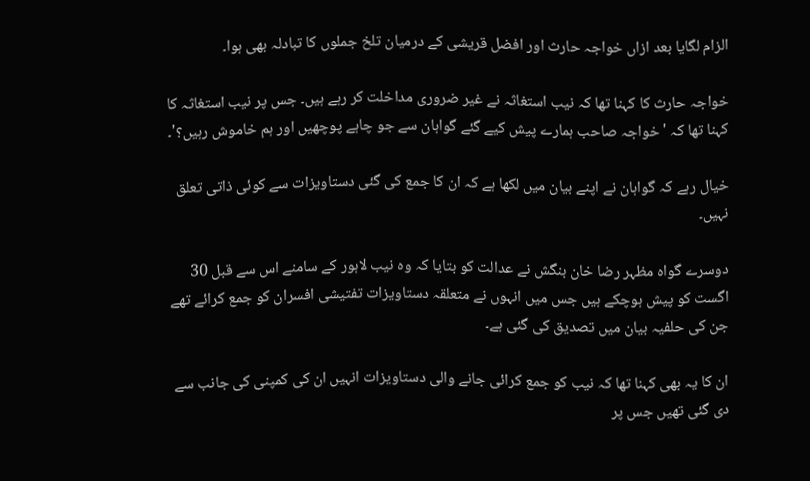الزام لگایا بعد ازاں خواجہ حارث اور افضل قریشی کے درمیان تلخ جملوں کا تبادلہ بھی ہوا۔

خواجہ حارث کا کہنا تھا کہ نیب استغاثہ نے غیر ضروری مداخلت کر رہے ہیں۔ جس پر نیب استغاثہ کا کہنا تھا کہ 'خواجہ صاحب ہمارے پیش کیے گئے گواہان سے جو چاہے پوچھیں اور ہم خاموش رہیں؟'۔

خیال رہے کہ گواہان نے اپنے بیان میں لکھا ہے کہ ان کا جمع کی گئی دستاویزات سے کوئی ذاتی تعلق نہیں۔

دوسرے گواہ مظہر رضا خان بنگش نے عدالت کو بتایا کہ وہ نیب لاہور کے سامنے اس سے قبل 30 اگست کو پیش ہوچکے ہیں جس میں انہوں نے متعلقہ دستاویزات تفتیشی افسران کو جمع کرائے تھے جن کی حلفیہ بیان میں تصدیق کی گئی ہے۔

ان کا یہ بھی کہنا تھا کہ نیب کو جمع کرائی جانے والی دستاویزات انہیں ان کی کمپنی کی جانب سے دی گئی تھیں جس پر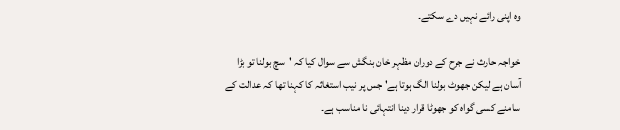وہ اپنی رائے نہیں دے سکتے۔

خواجہ حارث نے جرح کے دوران مظہر خان بنگش سے سوال کیا کہ 'سچ بولنا تو بڑا آسان ہے لیکن جھوٹ بولنا الگ ہوتا ہے' جس پر نیب استغاثہ کا کہنا تھا کہ عدالت کے سامنے کسی گواہ کو جھوٹا قرار دینا انتہائی نا مناسب ہے۔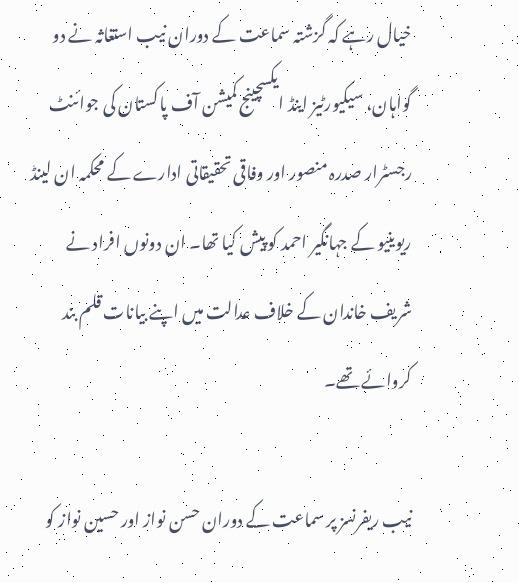خیال رہے کہ گزشتہ سماعت کے دوران نیب استغاثہ نے دو گواہان، سیکیورٹیز اینڈ ایکسچینج کمیشن آف پاکستان کی جوائنٹ رجسٹرار صدرہ منصور اور وفاقی تحقیقاتی ادارے کے محکمہ ان لینڈ ریوینیو کے جہانگیر احمد کو پیش کیا تھا۔ ان دونوں افراد نے شریف خاندان کے خلاف عدالت میں اپنے بیانات قلم بند کروائے تھے۔

نیب ریفرنسز پر سماعت کے دوران حسن نواز اور حسین نواز کو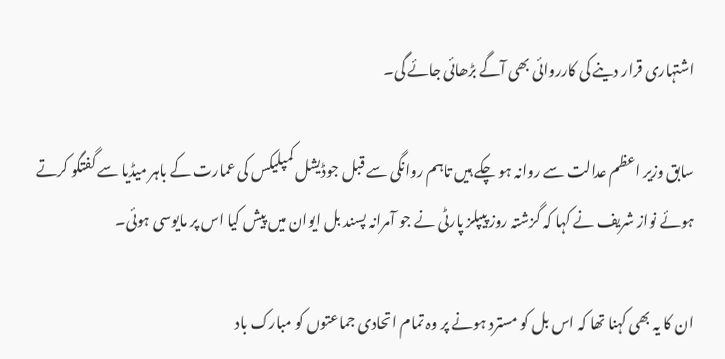اشتہاری قرار دینے کی کارروائی بھی آگے بڑھائی جائے گی۔

سابق وزیر اعظم عدالت سے روانہ ہو چکے ہیں تاہم روانگی سے قبل جوڈیشل کمپلیکس کی عمارت کے باہر میڈیا سے گفتگو کرتے ہوئے نواز شریف نے کہا کہ گزشتہ روز پیپلز پارٹی نے جو آمرانہ پسند بل ایوان میں پیش کیا اس پر مایوسی ہوئی۔

ان کا یہ بھی کہنا تھا کہ اس بل کو مسترد ہونے پر وہ تمام اتحادی جماعتوں کو مبارک باد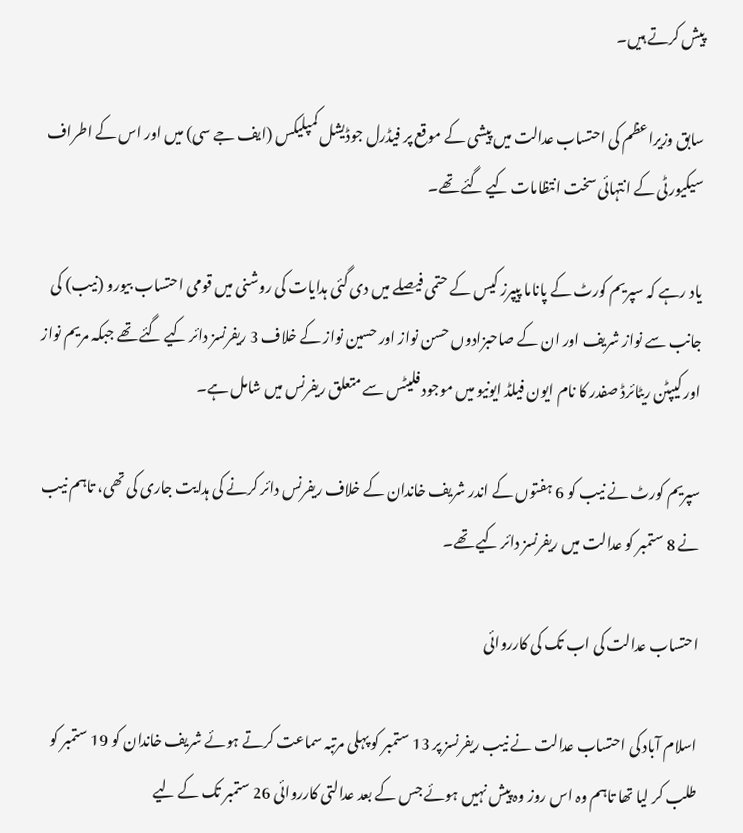پیش کرتے ہیں۔

سابق وزیراعظم کی احتساب عدالت میں پیشی کے موقع پر فیڈرل جوڈیشل کمپلیکس (ایف جے سی) میں اور اس کے اطراف سیکیورٹی کے انتہائی سخت انتظامات کیے گئے تھے۔

یاد رہے کہ سپریم کورٹ کے پاناما پیپرز کیس کے حتمی فیصلے میں دی گئی ہدایات کی روشنی میں قومی احتساب بیورو (نیب) کی جانب سے نواز شریف اور ان کے صاحبزادوں حسن نواز اور حسین نواز کے خلاف 3 ریفرنسز دائر کیے گئے تھے جبکہ مریم نواز اور کیپٹن ریٹائرڈ صفدر کا نام ایون فیلڈ ایونیو میں موجود فلیٹس سے متعلق ریفرنس میں شامل ہے۔

سپریم کورٹ نے نیب کو 6 ہفتوں کے اندر شریف خاندان کے خلاف ریفرنس دائر کرنے کی ہدایت جاری کی تھی، تاہم نیب نے 8 ستمبر کو عدالت میں ریفرنسز دائر کیے تھے۔

احتساب عدالت کی اب تک کی کارروائی

اسلام آباد کی احتساب عدالت نے نیب ریفرنسز پر 13 ستمبر کو پہلی مرتبہ سماعت کرتے ہوئے شریف خاندان کو 19 ستمبر کو طلب کر لیا تھا تاہم وہ اس روز وہ پیش نہیں ہوئے جس کے بعد عدالتی کارروائی 26 ستمبر تک کے لیے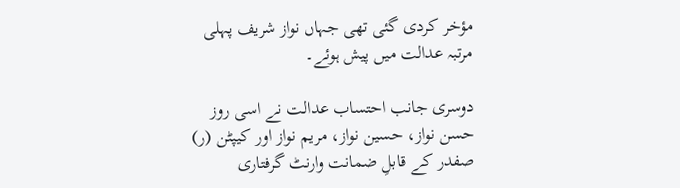مؤخر کردی گئی تھی جہاں نواز شریف پہلی مرتبہ عدالت میں پیش ہوئے۔

دوسری جانب احتساب عدالت نے اسی روز حسن نواز، حسین نواز، مریم نواز اور کیپٹن (ر) صفدر کے قابلِ ضمانت وارنٹ گرفتاری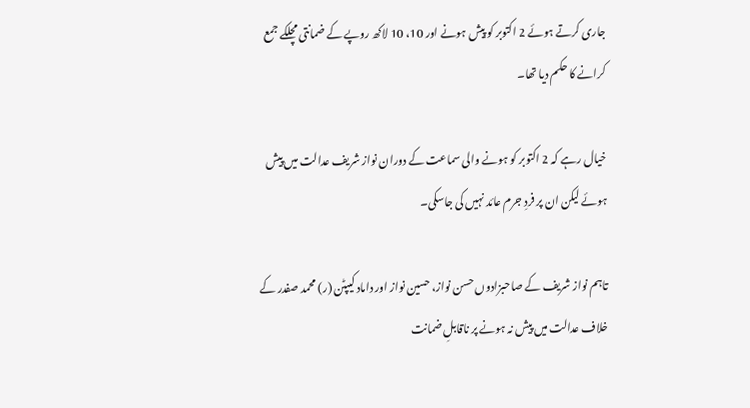جاری کرتے ہوئے 2 اکتوبر کو پیش ہونے اور 10، 10 لاکھ روپے کے ضمانتی مچلکے جمع کرانے کا حکم دیا تھا۔

خیال رہے کہ 2 اکتوبر کو ہونے والی سماعت کے دوران نواز شریف عدالت میں پیش ہوئے لیکن ان پر فردِ جرم عائد نہیں کی جاسکی۔

تاہم نواز شریف کے صاحبزادوں حسن نواز، حسین نواز اور داماد کیپٹن (ر) محمد صفدر کے خلاف عدالت میں پیش نہ ہونے پر ناقابلِ ضمانت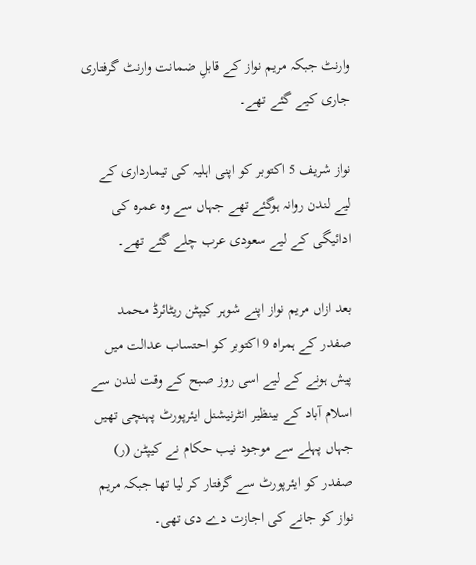وارنٹ جبکہ مریم نواز کے قابلِ ضمانت وارنٹ گرفتاری جاری کیے گئے تھے۔

نواز شریف 5 اکتوبر کو اپنی اہلیہ کی تیمارداری کے لیے لندن روانہ ہوگئے تھے جہاں سے وہ عمرہ کی ادائیگی کے لیے سعودی عرب چلے گئے تھے۔

بعد ازاں مریم نواز اپنے شوہر کیپٹن ریٹائرڈ محمد صفدر کے ہمراہ 9 اکتوبر کو احتساب عدالت میں پیش ہونے کے لیے اسی روز صبح کے وقت لندن سے اسلام آباد کے بینظیر انٹرنیشنل ایئرپورٹ پہنچی تھیں جہاں پہلے سے موجود نیب حکام نے کیپٹن (ر) صفدر کو ایئرپورٹ سے گرفتار کر لیا تھا جبکہ مریم نواز کو جانے کی اجازت دے دی تھی۔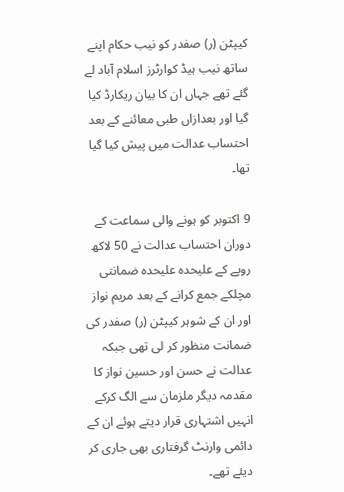کیپٹن (ر) صفدر کو نیب حکام اپنے ساتھ نیب ہیڈ کوارٹرز اسلام آباد لے گئے تھے جہاں ان کا بیان ریکارڈ کیا گیا اور بعدازاں طبی معائنے کے بعد احتساب عدالت میں پیش کیا گیا تھا۔

9 اکتوبر کو ہونے والی سماعت کے دوران احتساب عدالت نے 50 لاکھ روپے کے علیحدہ علیحدہ ضمانتی مچلکے جمع کرانے کے بعد مریم نواز اور ان کے شوہر کیپٹن (ر) صفدر کی ضمانت منظور کر لی تھی جبکہ عدالت نے حسن اور حسین نواز کا مقدمہ دیگر ملزمان سے الگ کرکے انہیں اشتہاری قرار دیتے ہوئے ان کے دائمی وارنٹ گرفتاری بھی جاری کر دیئے تھے۔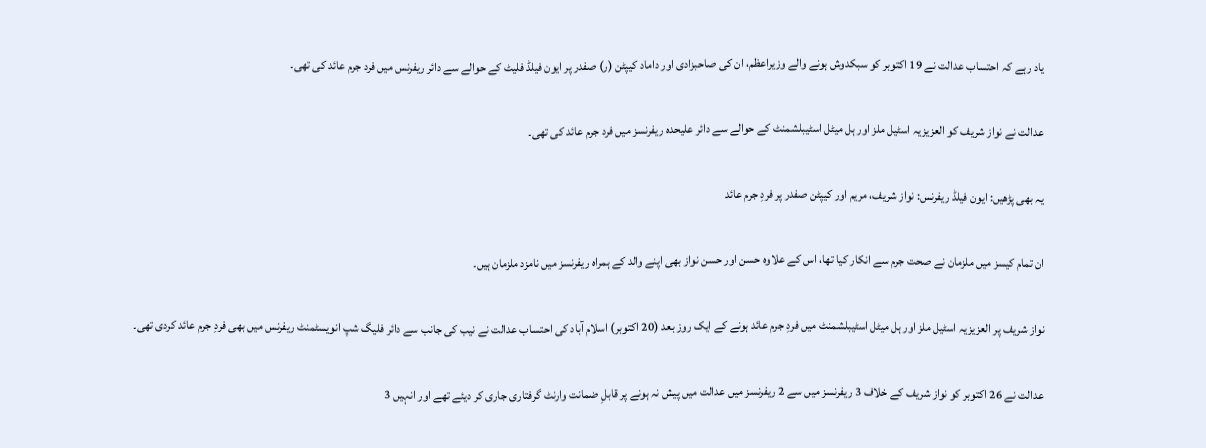یاد رہے کہ احتساب عدالت نے 19 اکتوبر کو سبکدوش ہونے والے وزیراعظم، ان کی صاحبزادی اور داماد کیپٹن (ر) صفدر پر ایون فیلڈ فلیٹ کے حوالے سے دائر ریفرنس میں فرد جرم عائد کی تھی۔

عدالت نے نواز شریف کو العزیزیہ اسٹیل ملز اور ہل میٹل اسٹیبلشمنٹ کے حوالے سے دائر علیحدہ ریفرنسز میں فرد جرم عائد کی تھی۔

یہ بھی پڑھیں: ایون فیلڈ ریفرنس: نواز شریف، مریم اور کیپٹن صفدر پر فردِ جرم عائد

ان تمام کیسز میں ملزمان نے صحت جرم سے انکار کیا تھا، اس کے علاوہ حسن اور حسن نواز بھی اپنے والد کے ہمراہ ریفرنسز میں نامزد ملزمان ہیں۔

نواز شریف پر العزیزیہ اسٹیل ملز اور ہل میٹل اسٹیبلشمنٹ میں فردِ جرم عائد ہونے کے ایک روز بعد (20 اکتوبر) اسلام آباد کی احتساب عدالت نے نیب کی جانب سے دائر فلیگ شپ انویسٹمنٹ ریفرنس میں بھی فردِ جرم عائد کردی تھی۔

عدالت نے 26 اکتوبر کو نواز شریف کے خلاف 3 ریفرنسز میں سے 2 ریفرنسز میں عدالت میں پیش نہ ہونے پر قابلِ ضمانت وارنٹ گرفتاری جاری کر دیئے تھے اور انہیں 3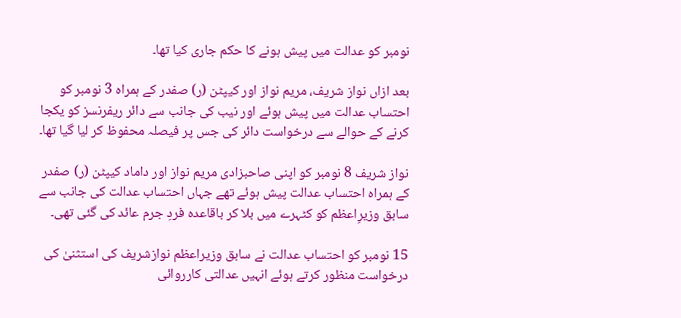نومبر کو عدالت میں پیش ہونے کا حکم جاری کیا تھا۔

بعد ازاں نواز شریف، مریم نواز اور کیپٹن (ر) صفدر کے ہمراہ 3 نومبر کو احتساب عدالت میں پیش ہوئے اور نیب کی جانب سے دائر ریفرنسز کو یکجا کرنے کے حوالے سے درخواست دائر کی جس پر فیصلہ محفوظ کر لیا گیا تھا۔

نواز شریف 8 نومبر کو اپنی صاحبزادی مریم نواز اور داماد کیپٹن (ر) صفدر کے ہمراہ احتساب عدالت پیش ہوئے تھے جہاں احتساب عدالت کی جانب سے سابق وزیرِاعظم کو کٹہرے میں بلا کر باقاعدہ فردِ جرم عائد کی گئی تھی۔

15 نومبر کو احتساب عدالت نے سابق وزیراعظم نوازشریف کی استثنیٰ کی درخواست منظور کرتے ہوئے انہیں عدالتی کارروائی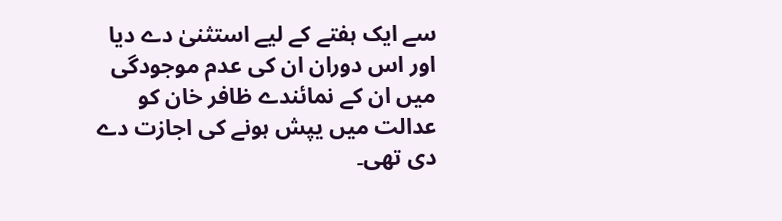سے ایک ہفتے کے لیے استثنیٰ دے دیا اور اس دوران ان کی عدم موجودگی میں ان کے نمائندے ظافر خان کو عدالت میں یپش ہونے کی اجازت دے دی تھی۔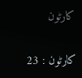کارٹون

کارٹون : 23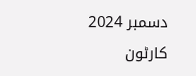دسمبر 2024
کارٹون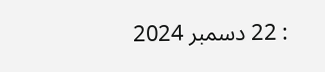: 22 دسمبر 2024